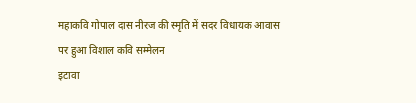महाकवि गोपाल दास नीरज की स्मृति में सदर विधायक आवास पर हुआ विशाल कवि सम्मेलन
इटावा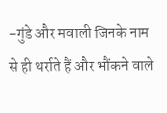-गुंडे और मवाली जिनके नाम से ही थर्राते हैं और भौंकने वाले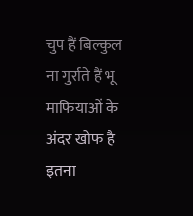चुप हैं बिल्कुल ना गुर्राते हैं भू माफियाओं के अंदर खोफ है इतना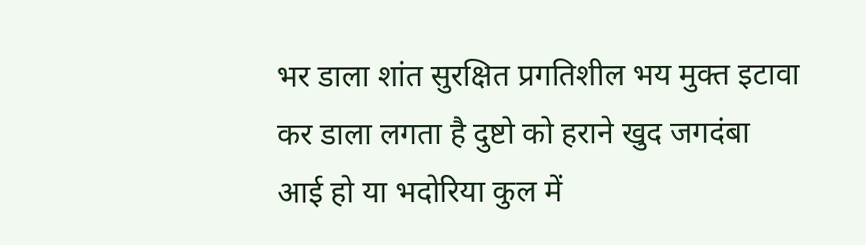भर डाला शांत सुरक्षित प्रगतिशील भय मुक्त इटावा कर डाला लगता है दुष्टो को हराने खुद जगदंबा आई हो या भदोरिया कुल में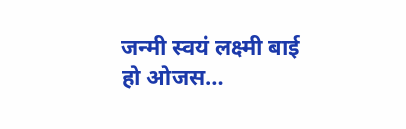जन्मी स्वयं लक्ष्मी बाई हो ओजस…